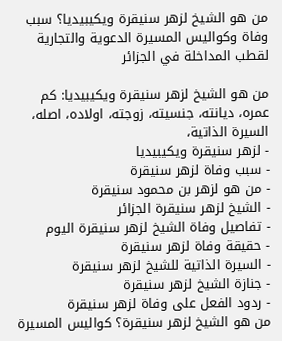من هو الشيخ لزهر سنيقرة ويكيبيديا؟ سبب وفاة وكواليس المسيرة الدعوية والتجارية لقطب المداخلة في الجزائر

من هو الشيخ لزهر سنيقرة ويكيبيديا: كم عمره، ديانته، جنسيته، زوجته، اولاده، اصله، السيرة الذاتية،
- لزهر سنيقرة ويكيبيديا
- سبب وفاة لزهر سنيقرة
- من هو لزهر بن محمود سنيقرة
- الشيخ لزهر سنيقرة الجزائر
- تفاصيل وفاة الشيخ لزهر سنيقرة اليوم
- حقيقة وفاة لزهر سنيقرة
- السيرة الذاتية للشيخ لزهر سنيقرة
- جنازة الشيخ لزهر سنيقرة
- ردود الفعل على وفاة لزهر سنيقرة
من هو الشيخ لزهر سنيقرة؟ كواليس المسيرة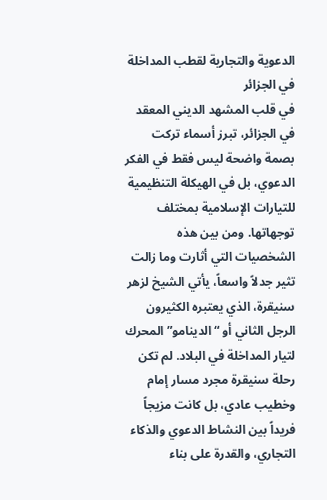الدعوية والتجارية لقطب المداخلة في الجزائر
في قلب المشهد الديني المعقد في الجزائر، تبرز أسماء تركت بصمة واضحة ليس فقط في الفكر الدعوي، بل في الهيكلة التنظيمية للتيارات الإسلامية بمختلف توجهاتها. ومن بين هذه الشخصيات التي أثارت وما زالت تثير جدلاً واسعاً، يأتي الشيخ لزهر سنيقرة، الذي يعتبره الكثيرون الرجل الثاني أو “الدينامو” المحرك لتيار المداخلة في البلاد. لم تكن رحلة سنيقرة مجرد مسار إمام وخطيب عادي، بل كانت مزيجاً فريداً بين النشاط الدعوي والذكاء التجاري، والقدرة على بناء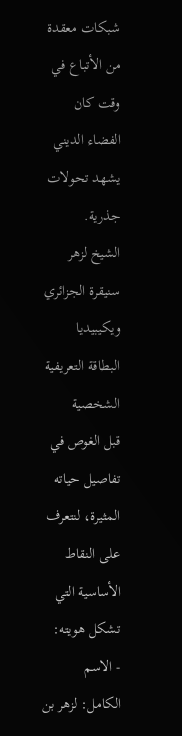شبكات معقدة من الأتباع في وقت كان الفضاء الديني يشهد تحولات جذرية.
الشيخ لزهر سنيقرة الجزائري ويكيبيديا
البطاقة التعريفية الشخصية
قبل الغوص في تفاصيل حياته المثيرة، لنتعرف على النقاط الأساسية التي تشكل هويته:
- الاسم الكامل: لزهر بن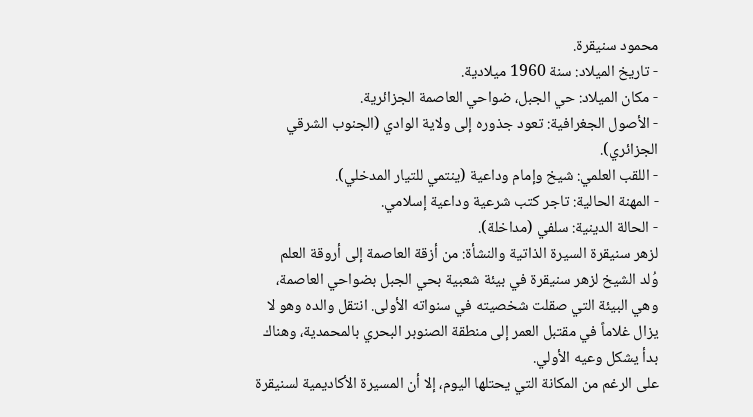محمود سنيقرة.
- تاريخ الميلاد: سنة 1960 ميلادية.
- مكان الميلاد: حي الجبل، ضواحي العاصمة الجزائرية.
- الأصول الجغرافية: تعود جذوره إلى ولاية الوادي (الجنوب الشرقي الجزائري).
- اللقب العلمي: شيخ وإمام وداعية (ينتمي للتيار المدخلي).
- المهنة الحالية: تاجر كتب شرعية وداعية إسلامي.
- الحالة الدينية: سلفي (مداخلة).
لزهر سنيقرة السيرة الذاتية والنشأة: من أزقة العاصمة إلى أروقة العلم
وُلد الشيخ لزهر سنيقرة في بيئة شعبية بحي الجبل بضواحي العاصمة، وهي البيئة التي صقلت شخصيته في سنواته الأولى. انتقل والده وهو لا يزال غلاماً في مقتبل العمر إلى منطقة الصنوبر البحري بالمحمدية، وهناك بدأ يشكل وعيه الأولي.
على الرغم من المكانة التي يحتلها اليوم، إلا أن المسيرة الأكاديمية لسنيقرة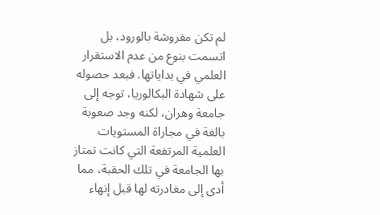لم تكن مفروشة بالورود، بل اتسمت بنوع من عدم الاستقرار العلمي في بداياتها. فبعد حصوله على شهادة البكالوريا، توجه إلى جامعة وهران، لكنه وجد صعوبة بالغة في مجاراة المستويات العلمية المرتفعة التي كانت تمتاز بها الجامعة في تلك الحقبة، مما أدى إلى مغادرته لها قبل إنهاء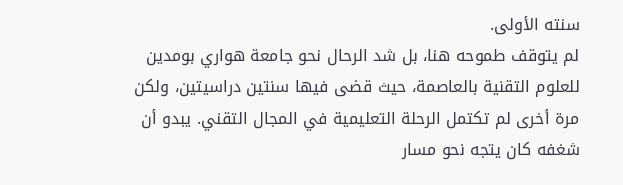سنته الأولى.
لم يتوقف طموحه هنا، بل شد الرحال نحو جامعة هواري بومدين للعلوم التقنية بالعاصمة، حيث قضى فيها سنتين دراسيتين، ولكن مرة أخرى لم تكتمل الرحلة التعليمية في المجال التقني. يبدو أن شغفه كان يتجه نحو مسار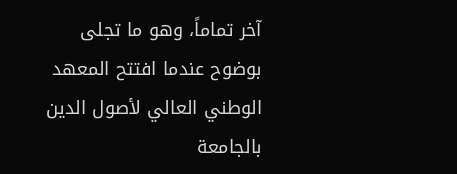آخر تماماً، وهو ما تجلى بوضوح عندما افتتح المعهد الوطني العالي لأصول الدين بالجامعة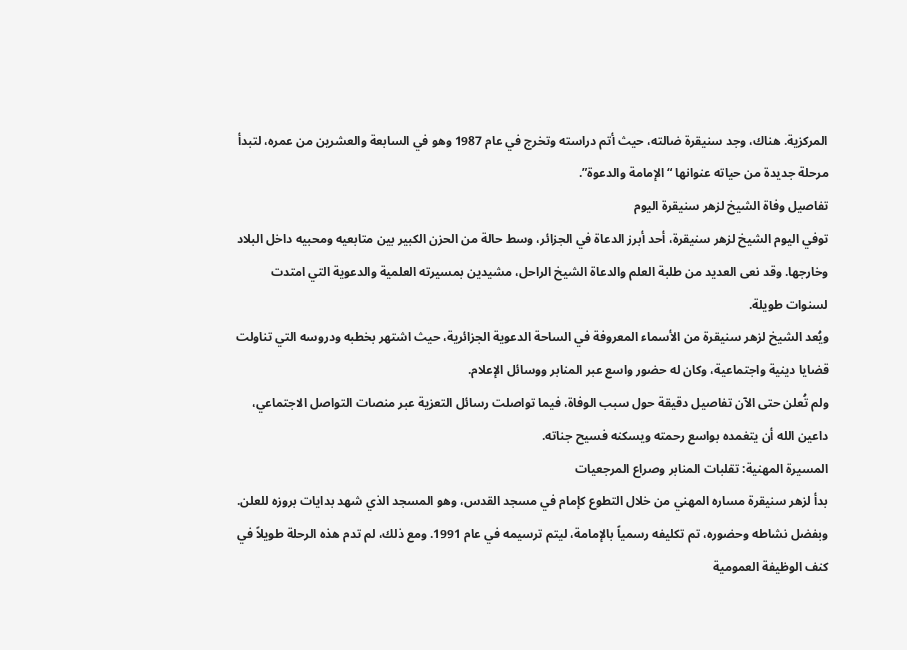المركزية. هناك، وجد سنيقرة ضالته، حيث أتم دراسته وتخرج في عام 1987 وهو في السابعة والعشرين من عمره، لتبدأ مرحلة جديدة من حياته عنوانها “الإمامة والدعوة”.
تفاصيل وفاة الشيخ لزهر سنيقرة اليوم
توفي اليوم الشيخ لزهر سنيقرة، أحد أبرز الدعاة في الجزائر، وسط حالة من الحزن الكبير بين متابعيه ومحبيه داخل البلاد وخارجها. وقد نعى العديد من طلبة العلم والدعاة الشيخ الراحل، مشيدين بمسيرته العلمية والدعوية التي امتدت لسنوات طويلة.
ويُعد الشيخ لزهر سنيقرة من الأسماء المعروفة في الساحة الدعوية الجزائرية، حيث اشتهر بخطبه ودروسه التي تناولت قضايا دينية واجتماعية، وكان له حضور واسع عبر المنابر ووسائل الإعلام.
ولم تُعلن حتى الآن تفاصيل دقيقة حول سبب الوفاة، فيما تواصلت رسائل التعزية عبر منصات التواصل الاجتماعي، داعين الله أن يتغمده بواسع رحمته ويسكنه فسيح جناته.
المسيرة المهنية: تقلبات المنابر وصراع المرجعيات
بدأ لزهر سنيقرة مساره المهني من خلال التطوع كإمام في مسجد القدس، وهو المسجد الذي شهد بدايات بروزه للعلن. وبفضل نشاطه وحضوره، تم تكليفه رسمياً بالإمامة، ليتم ترسيمه في عام 1991. ومع ذلك، لم تدم هذه الرحلة طويلاً في كنف الوظيفة العمومية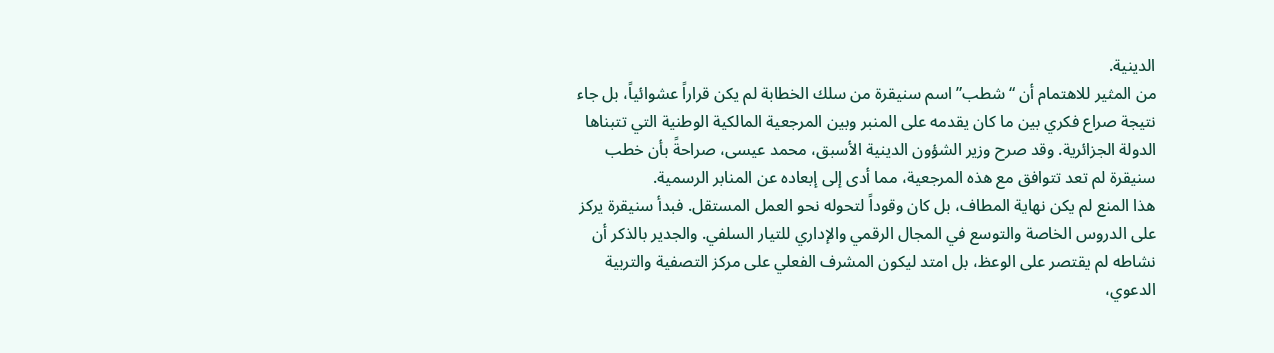الدينية.
من المثير للاهتمام أن “شطب” اسم سنيقرة من سلك الخطابة لم يكن قراراً عشوائياً، بل جاء نتيجة صراع فكري بين ما كان يقدمه على المنبر وبين المرجعية المالكية الوطنية التي تتبناها الدولة الجزائرية. وقد صرح وزير الشؤون الدينية الأسبق، محمد عيسى، صراحةً بأن خطب سنيقرة لم تعد تتوافق مع هذه المرجعية، مما أدى إلى إبعاده عن المنابر الرسمية.
هذا المنع لم يكن نهاية المطاف، بل كان وقوداً لتحوله نحو العمل المستقل. فبدأ سنيقرة يركز على الدروس الخاصة والتوسع في المجال الرقمي والإداري للتيار السلفي. والجدير بالذكر أن نشاطه لم يقتصر على الوعظ، بل امتد ليكون المشرف الفعلي على مركز التصفية والتربية الدعوي،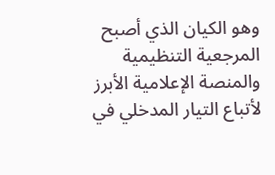وهو الكيان الذي أصبح المرجعية التنظيمية والمنصة الإعلامية الأبرز لأتباع التيار المدخلي في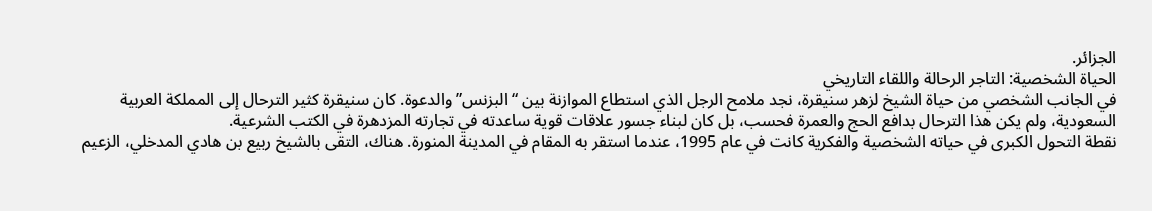الجزائر.
الحياة الشخصية: التاجر الرحالة واللقاء التاريخي
في الجانب الشخصي من حياة الشيخ لزهر سنيقرة، نجد ملامح الرجل الذي استطاع الموازنة بين “البزنس” والدعوة. كان سنيقرة كثير الترحال إلى المملكة العربية السعودية، ولم يكن هذا الترحال بدافع الحج والعمرة فحسب، بل كان لبناء جسور علاقات قوية ساعدته في تجارته المزدهرة في الكتب الشرعية.
نقطة التحول الكبرى في حياته الشخصية والفكرية كانت في عام 1995، عندما استقر به المقام في المدينة المنورة. هناك، التقى بالشيخ ربيع بن هادي المدخلي، الزعيم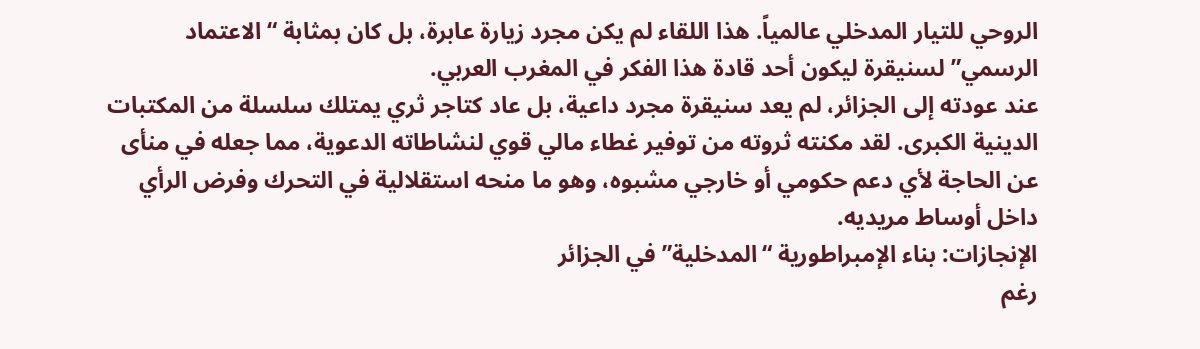الروحي للتيار المدخلي عالمياً. هذا اللقاء لم يكن مجرد زيارة عابرة، بل كان بمثابة “الاعتماد الرسمي” لسنيقرة ليكون أحد قادة هذا الفكر في المغرب العربي.
عند عودته إلى الجزائر، لم يعد سنيقرة مجرد داعية، بل عاد كتاجر ثري يمتلك سلسلة من المكتبات الدينية الكبرى. لقد مكنته ثروته من توفير غطاء مالي قوي لنشاطاته الدعوية، مما جعله في منأى عن الحاجة لأي دعم حكومي أو خارجي مشبوه، وهو ما منحه استقلالية في التحرك وفرض الرأي داخل أوساط مريديه.
الإنجازات: بناء الإمبراطورية “المدخلية” في الجزائر
رغم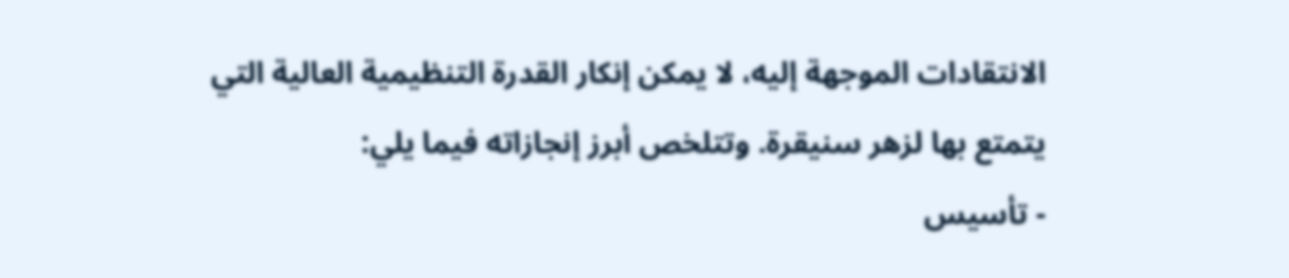الانتقادات الموجهة إليه، لا يمكن إنكار القدرة التنظيمية العالية التي يتمتع بها لزهر سنيقرة. وتتلخص أبرز إنجازاته فيما يلي:
- تأسيس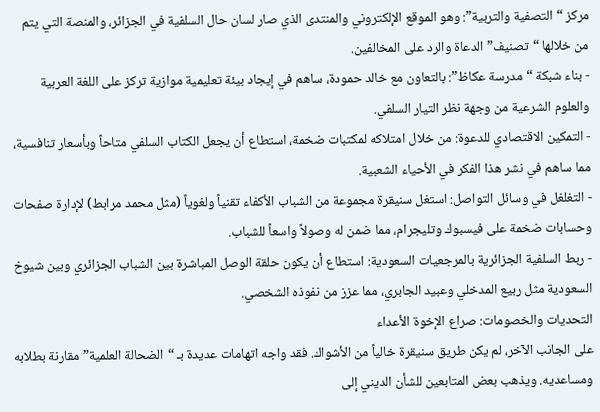مركز “التصفية والتربية”: وهو الموقع الإلكتروني والمنتدى الذي صار لسان حال السلفية في الجزائر، والمنصة التي يتم من خلالها “تصنيف” الدعاة والرد على المخالفين.
- بناء شبكة “مدرسة عكاظ”: بالتعاون مع خالد حمودة، ساهم في إيجاد بيئة تعليمية موازية تركز على اللغة العربية والعلوم الشرعية من وجهة نظر التيار السلفي.
- التمكين الاقتصادي للدعوة: من خلال امتلاكه لمكتبات ضخمة، استطاع أن يجعل الكتاب السلفي متاحاً وبأسعار تنافسية، مما ساهم في نشر هذا الفكر في الأحياء الشعبية.
- التغلغل في وسائل التواصل: استغل سنيقرة مجموعة من الشباب الأكفاء تقنياً ولغوياً (مثل محمد مرابط) لإدارة صفحات وحسابات ضخمة على فيسبوك وتليجرام، مما ضمن له وصولاً واسعاً للشباب.
- ربط السلفية الجزائرية بالمرجعيات السعودية: استطاع أن يكون حلقة الوصل المباشرة بين الشباب الجزائري وبين شيوخ السعودية مثل ربيع المدخلي وعبيد الجابري، مما عزز من نفوذه الشخصي.
التحديات والخصومات: صراع الإخوة الأعداء
على الجانب الآخر، لم يكن طريق سنيقرة خالياً من الأشواك. فقد واجه اتهامات عديدة بـ “الضحالة العلمية” مقارنة بطلابه ومساعديه. ويذهب بعض المتابعين للشأن الديني إلى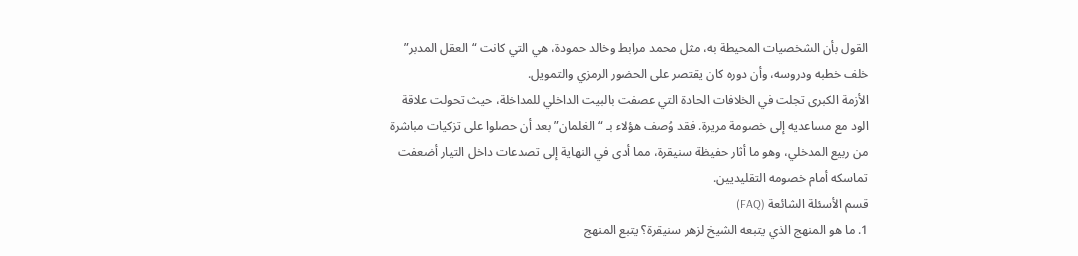القول بأن الشخصيات المحيطة به، مثل محمد مرابط وخالد حمودة، هي التي كانت “العقل المدبر” خلف خطبه ودروسه، وأن دوره كان يقتصر على الحضور الرمزي والتمويل.
الأزمة الكبرى تجلت في الخلافات الحادة التي عصفت بالبيت الداخلي للمداخلة، حيث تحولت علاقة الود مع مساعديه إلى خصومة مريرة. فقد وُصف هؤلاء بـ “الغلمان” بعد أن حصلوا على تزكيات مباشرة من ربيع المدخلي، وهو ما أثار حفيظة سنيقرة، مما أدى في النهاية إلى تصدعات داخل التيار أضعفت تماسكه أمام خصومه التقليديين.
قسم الأسئلة الشائعة (FAQ)
1. ما هو المنهج الذي يتبعه الشيخ لزهر سنيقرة؟ يتبع المنهج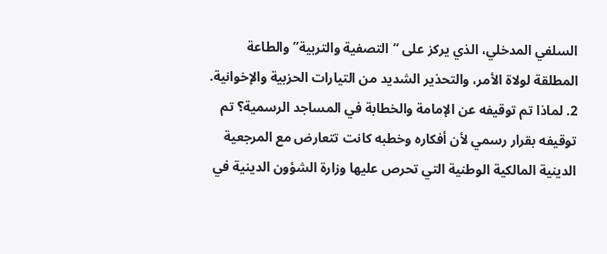السلفي المدخلي، الذي يركز على “التصفية والتربية” والطاعة المطلقة لولاة الأمر، والتحذير الشديد من التيارات الحزبية والإخوانية.
2. لماذا تم توقيفه عن الإمامة والخطابة في المساجد الرسمية؟ تم توقيفه بقرار رسمي لأن أفكاره وخطبه كانت تتعارض مع المرجعية الدينية المالكية الوطنية التي تحرص عليها وزارة الشؤون الدينية في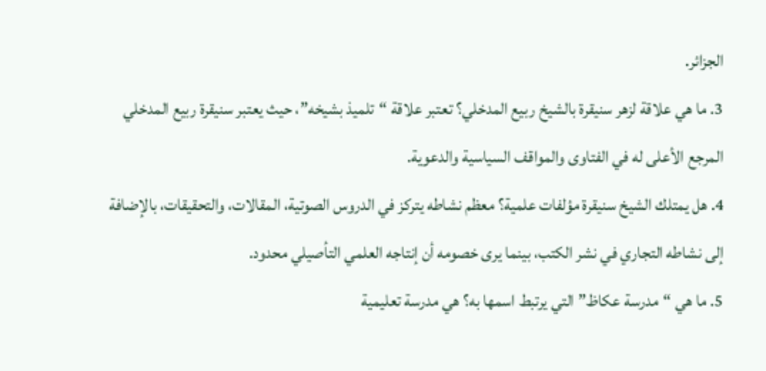الجزائر.
3. ما هي علاقة لزهر سنيقرة بالشيخ ربيع المدخلي؟ تعتبر علاقة “تلميذ بشيخه”، حيث يعتبر سنيقرة ربيع المدخلي المرجع الأعلى له في الفتاوى والمواقف السياسية والدعوية.
4. هل يمتلك الشيخ سنيقرة مؤلفات علمية؟ معظم نشاطه يتركز في الدروس الصوتية، المقالات، والتحقيقات، بالإضافة إلى نشاطه التجاري في نشر الكتب، بينما يرى خصومه أن إنتاجه العلمي التأصيلي محدود.
5. ما هي “مدرسة عكاظ” التي يرتبط اسمها به؟ هي مدرسة تعليمية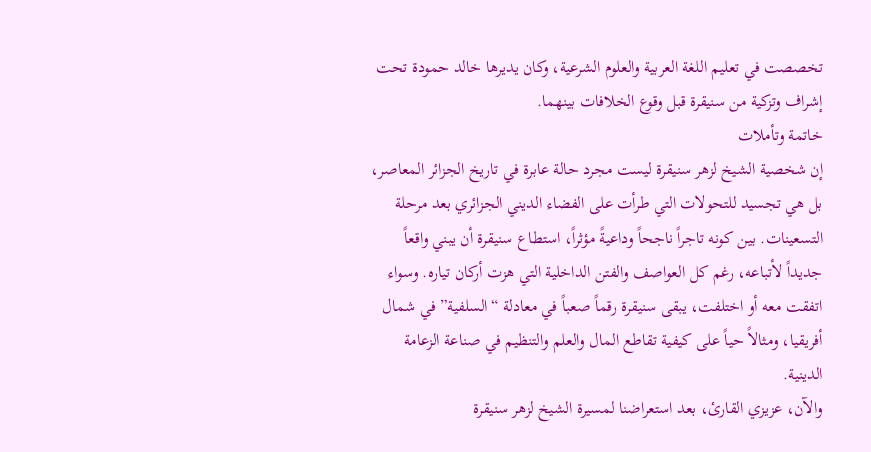تخصصت في تعليم اللغة العربية والعلوم الشرعية، وكان يديرها خالد حمودة تحت إشراف وتزكية من سنيقرة قبل وقوع الخلافات بينهما.
خاتمة وتأملات
إن شخصية الشيخ لزهر سنيقرة ليست مجرد حالة عابرة في تاريخ الجزائر المعاصر، بل هي تجسيد للتحولات التي طرأت على الفضاء الديني الجزائري بعد مرحلة التسعينات. بين كونه تاجراً ناجحاً وداعيةً مؤثراً، استطاع سنيقرة أن يبني واقعاً جديداً لأتباعه، رغم كل العواصف والفتن الداخلية التي هزت أركان تياره. وسواء اتفقت معه أو اختلفت، يبقى سنيقرة رقماً صعباً في معادلة “السلفية” في شمال أفريقيا، ومثالاً حياً على كيفية تقاطع المال والعلم والتنظيم في صناعة الزعامة الدينية.
والآن، عزيزي القارئ، بعد استعراضنا لمسيرة الشيخ لزهر سنيقرة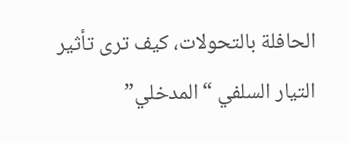الحافلة بالتحولات، كيف ترى تأثير التيار السلفي “المدخلي”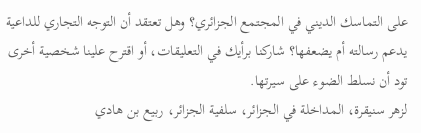على التماسك الديني في المجتمع الجزائري؟ وهل تعتقد أن التوجه التجاري للداعية يدعم رسالته أم يضعفها؟ شاركنا برأيك في التعليقات، أو اقترح علينا شخصية أخرى تود أن نسلط الضوء على سيرتها.
لزهر سنيقرة، المداخلة في الجزائر، سلفية الجزائر، ربيع بن هادي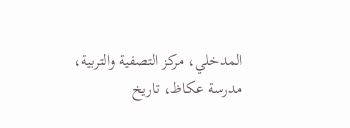المدخلي، مركز التصفية والتربية، مدرسة عكاظ، تاريخ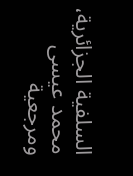السلفية الجزائرية، محمد عيسى ومرجعية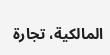المالكية، تجارة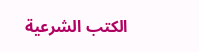الكتب الشرعية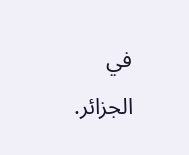في الجزائر.